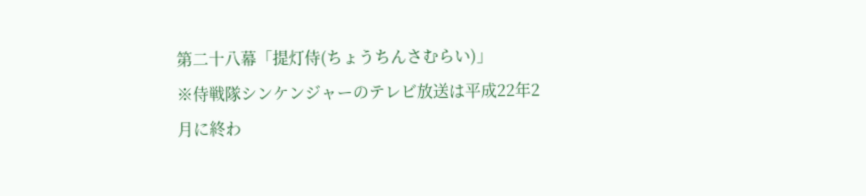第二十八幕「提灯侍(ちょうちんさむらい)」
※侍戦隊シンケンジャーのテレビ放送は平成22年2月に終わ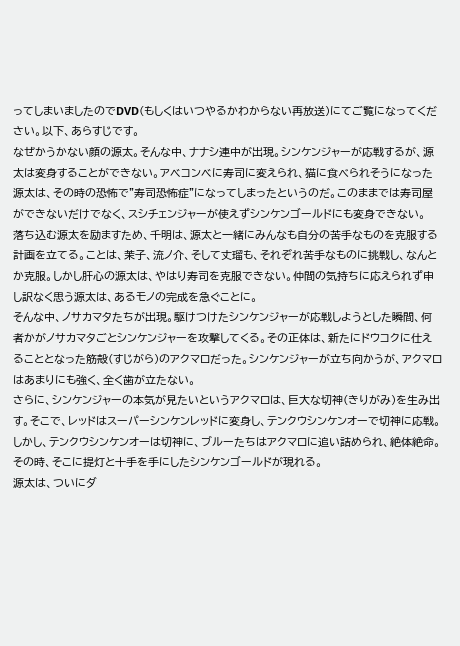ってしまいましたのでDVD(もしくはいつやるかわからない再放送)にてご覧になってください。以下、あらすじです。
なぜかうかない顔の源太。そんな中、ナナシ連中が出現。シンケンジャーが応戦するが、源太は変身することができない。アベコンベに寿司に変えられ、猫に食べられそうになった源太は、その時の恐怖で"寿司恐怖症"になってしまったというのだ。このままでは寿司屋ができないだけでなく、スシチェンジャーが使えずシンケンゴールドにも変身できない。
落ち込む源太を励ますため、千明は、源太と一緒にみんなも自分の苦手なものを克服する計画を立てる。ことは、茉子、流ノ介、そして丈瑠も、それぞれ苦手なものに挑戦し、なんとか克服。しかし肝心の源太は、やはり寿司を克服できない。仲間の気持ちに応えられず申し訳なく思う源太は、あるモノの完成を急ぐことに。
そんな中、ノサカマタたちが出現。駆けつけたシンケンジャーが応戦しようとした瞬間、何者かがノサカマタごとシンケンジャーを攻撃してくる。その正体は、新たにドウコクに仕えることとなった筋殻(すじがら)のアクマロだった。シンケンジャーが立ち向かうが、アクマロはあまりにも強く、全く歯が立たない。
さらに、シンケンジャーの本気が見たいというアクマロは、巨大な切神(きりがみ)を生み出す。そこで、レッドはスーパーシンケンレッドに変身し、テンクウシンケンオーで切神に応戦。しかし、テンクウシンケンオーは切神に、ブルーたちはアクマロに追い詰められ、絶体絶命。その時、そこに提灯と十手を手にしたシンケンゴールドが現れる。
源太は、ついにダ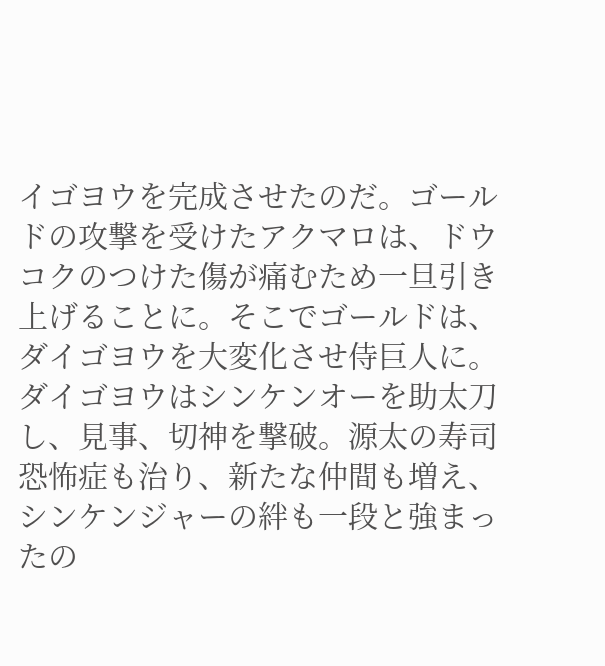イゴヨウを完成させたのだ。ゴールドの攻撃を受けたアクマロは、ドウコクのつけた傷が痛むため一旦引き上げることに。そこでゴールドは、ダイゴヨウを大変化させ侍巨人に。ダイゴヨウはシンケンオーを助太刀し、見事、切神を撃破。源太の寿司恐怖症も治り、新たな仲間も増え、シンケンジャーの絆も一段と強まったの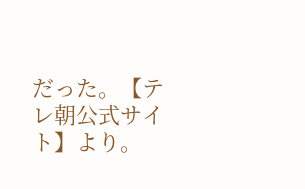だった。【テレ朝公式サイト】より。